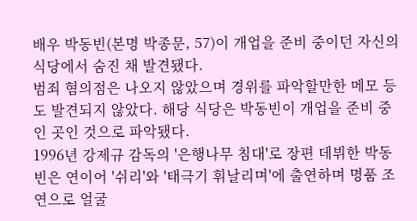배우 박동빈(본명 박종문, 57)이 개업을 준비 중이던 자신의 식당에서 숨진 채 발견됐다.
범죄 혐의점은 나오지 않았으며 경위를 파악할만한 메모 등도 발견되지 않았다. 해당 식당은 박동빈이 개업을 준비 중인 곳인 것으로 파악됐다.
1996년 강제규 감독의 '은행나무 침대'로 장편 데뷔한 박동빈은 연이어 '쉬리'와 '태극기 휘날리며'에 출연하며 명품 조연으로 얼굴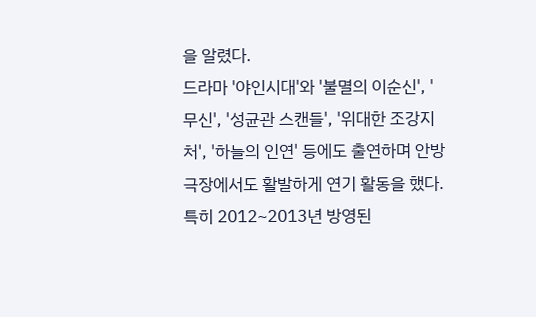을 알렸다.
드라마 '야인시대'와 '불멸의 이순신', '무신', '성균관 스캔들', '위대한 조강지처', '하늘의 인연' 등에도 출연하며 안방극장에서도 활발하게 연기 활동을 했다.
특히 2012~2013년 방영된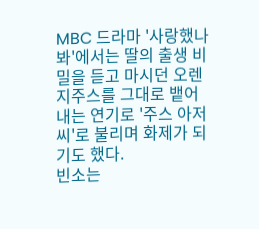MBC 드라마 '사랑했나봐'에서는 딸의 출생 비밀을 듣고 마시던 오렌지주스를 그대로 뱉어내는 연기로 '주스 아저씨'로 불리며 화제가 되기도 했다.
빈소는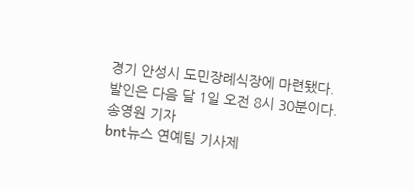경기 안성시 도민장례식장에 마련됐다. 발인은 다음 달 1일 오전 8시 30분이다.
송영원 기자
bnt뉴스 연예팀 기사제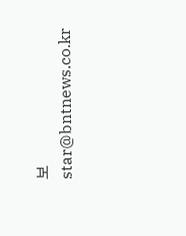보 star@bntnews.co.kr